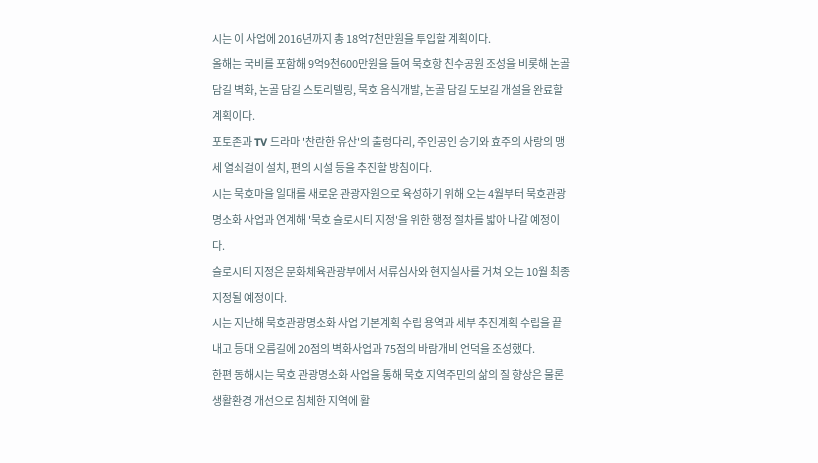시는 이 사업에 2016년까지 총 18억7천만원을 투입할 계획이다.
올해는 국비를 포함해 9억9천600만원을 들여 묵호항 친수공원 조성을 비롯해 논골 담길 벽화, 논골 담길 스토리텔링, 묵호 음식개발, 논골 담길 도보길 개설을 완료할 계획이다.
포토존과 TV 드라마 '찬란한 유산'의 출렁다리, 주인공인 승기와 효주의 사랑의 맹세 열쇠걸이 설치, 편의 시설 등을 추진할 방침이다.
시는 묵호마을 일대를 새로운 관광자원으로 육성하기 위해 오는 4월부터 묵호관광명소화 사업과 연계해 '묵호 슬로시티 지정'을 위한 행정 절차를 밟아 나갈 예정이다.
슬로시티 지정은 문화체육관광부에서 서류심사와 현지실사를 거쳐 오는 10월 최종 지정될 예정이다.
시는 지난해 묵호관광명소화 사업 기본계획 수립 용역과 세부 추진계획 수립을 끝내고 등대 오름길에 20점의 벽화사업과 75점의 바람개비 언덕을 조성했다.
한편 동해시는 묵호 관광명소화 사업을 통해 묵호 지역주민의 삶의 질 향상은 물론 생활환경 개선으로 침체한 지역에 활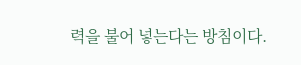력을 불어 넣는다는 방침이다.